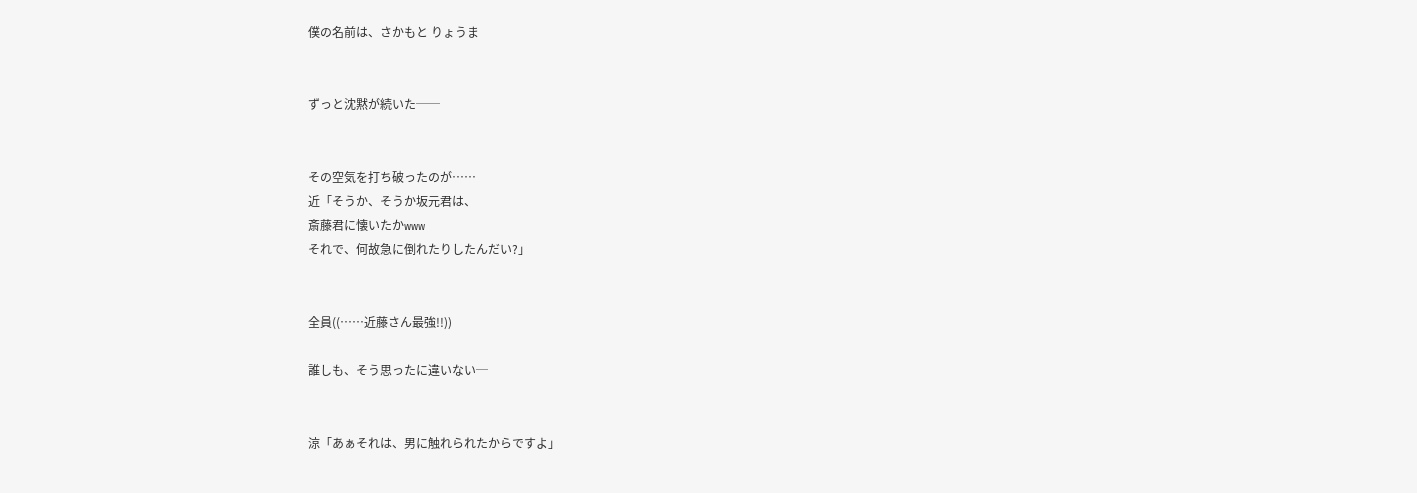僕の名前は、さかもと りょうま


ずっと沈黙が続いた──


その空気を打ち破ったのが……
近「そうか、そうか坂元君は、
斎藤君に懐いたかwww
それで、何故急に倒れたりしたんだい?」


全員((……近藤さん最強!!))

誰しも、そう思ったに違いない─


涼「あぁそれは、男に触れられたからですよ」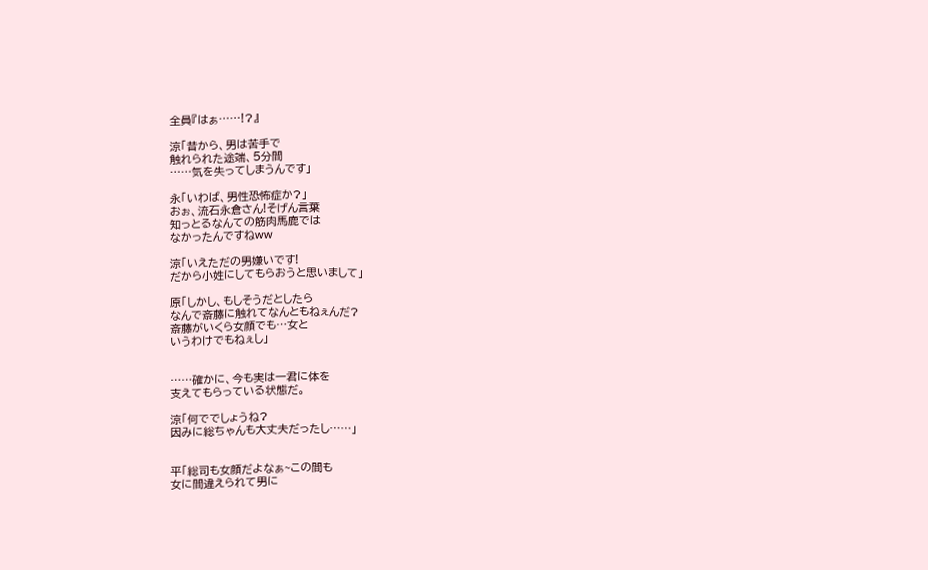全員『はぁ……!?』

涼「昔から、男は苦手で
触れられた途端、5分間
……気を失ってしまうんです」

永「いわば、男性恐怖症か?」
おぉ、流石永倉さん!そげん言葉
知っとるなんての筋肉馬鹿では
なかったんですねww

涼「いえただの男嫌いです!
だから小姓にしてもらおうと思いまして」

原「しかし、もしそうだとしたら
なんで斎藤に触れてなんともねぇんだ?
斎藤がいくら女顔でも…女と
いうわけでもねぇし」


……確かに、今も実は一君に体を
支えてもらっている状態だ。

涼「何ででしょうね?
因みに総ちゃんも大丈夫だったし……」


平「総司も女顔だよなぁ~この間も
女に間違えられて男に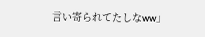言い寄られてたしなww」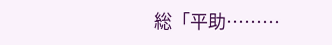総「平助………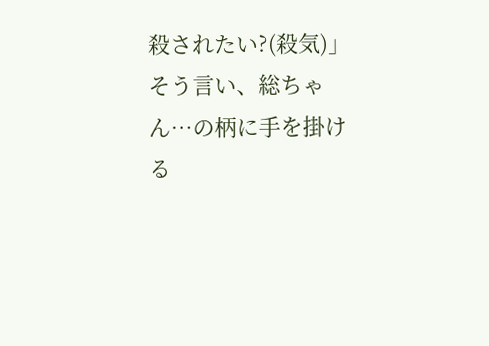殺されたい?(殺気)」
そう言い、総ちゃん…の柄に手を掛ける